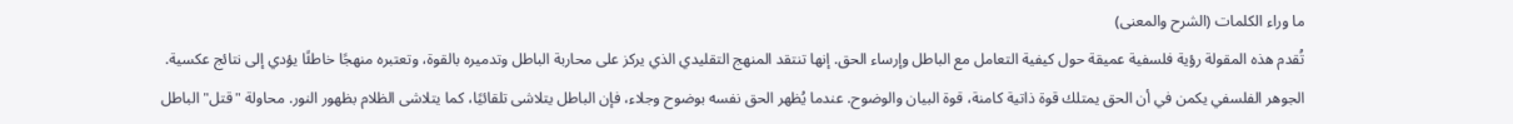ما وراء الكلمات (الشرح والمعنى)
تُقدم هذه المقولة رؤية فلسفية عميقة حول كيفية التعامل مع الباطل وإرساء الحق. إنها تنتقد المنهج التقليدي الذي يركز على محاربة الباطل وتدميره بالقوة، وتعتبره منهجًا خاطئًا يؤدي إلى نتائج عكسية.
الجوهر الفلسفي يكمن في أن الحق يمتلك قوة ذاتية كامنة، قوة البيان والوضوح. عندما يُظهر الحق نفسه بوضوح وجلاء، فإن الباطل يتلاشى تلقائيًا، كما يتلاشى الظلام بظهور النور. محاولة "قتل" الباطل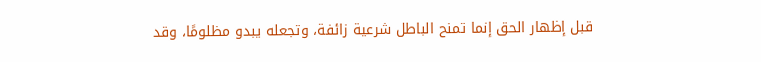قبل إظهار الحق إنما تمنح الباطل شرعية زائفة، وتجعله يبدو مظلومًا، وقد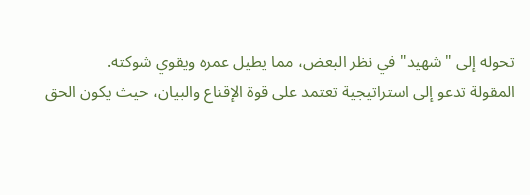تحوله إلى "شهيد" في نظر البعض، مما يطيل عمره ويقوي شوكته.
المقولة تدعو إلى استراتيجية تعتمد على قوة الإقناع والبيان، حيث يكون الحق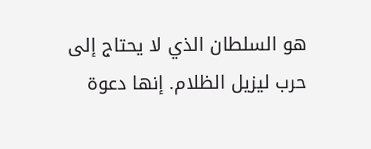هو السلطان الذي لا يحتاج إلى حرب ليزيل الظلام. إنها دعوة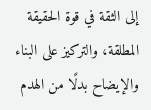إلى الثقة في قوة الحقيقة المطلقة، والتركيز على البناء والإيضاح بدلًا من الهدم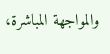والمواجهة المباشرة،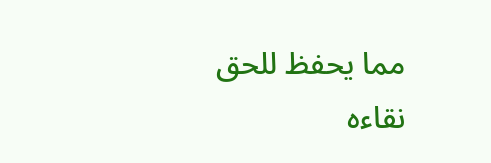مما يحفظ للحق نقاءه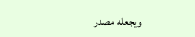ويجعله مصدر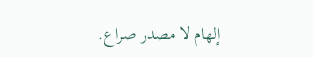إلهام لا مصدر صراع.